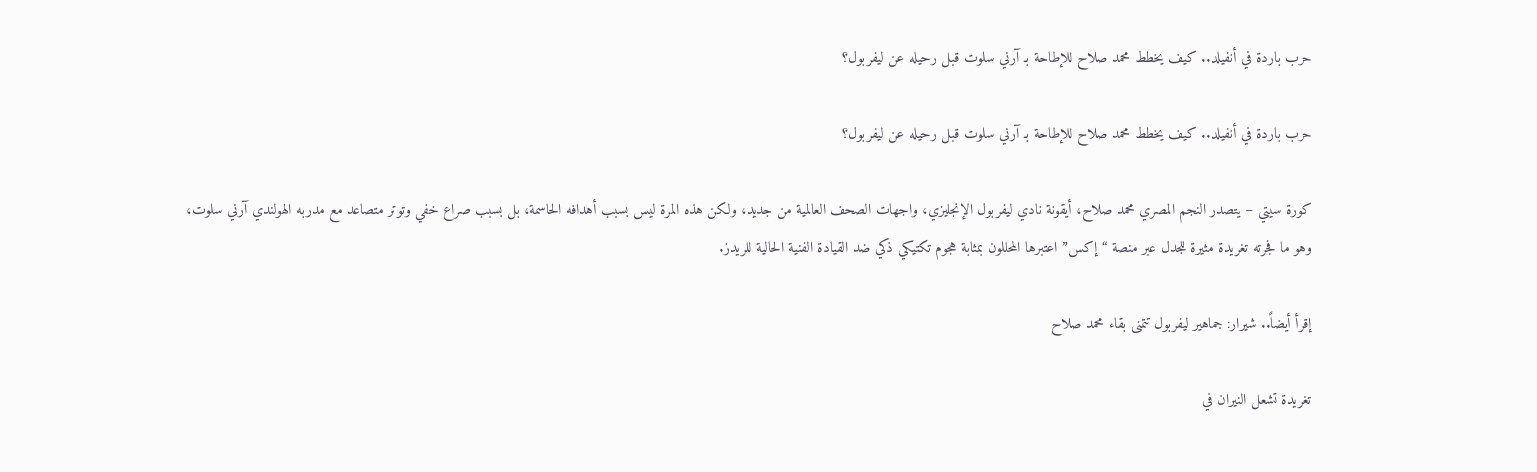حرب باردة في أنفيلد.. كيف يخطط محمد صلاح للإطاحة بـ آرني سلوت قبل رحيله عن ليفربول؟

حرب باردة في أنفيلد.. كيف يخطط محمد صلاح للإطاحة بـ آرني سلوت قبل رحيله عن ليفربول؟

كورة سيتي – يتصدر النجم المصري محمد صلاح، أيقونة نادي ليفربول الإنجليزي، واجهات الصحف العالمية من جديد، ولكن هذه المرة ليس بسبب أهدافه الحاسمة، بل بسبب صراع خفي وتوتر متصاعد مع مدربه الهولندي آرني سلوت، وهو ما فجرته تغريدة مثيرة للجدل عبر منصة “إكس” اعتبرها المحللون بمثابة هجوم تكتيكي ذكي ضد القيادة الفنية الحالية للريدز.

إقرأ أيضاً.. شيرار: جماهير ليفربول تتمنى بقاء محمد صلاح

تغريدة تشعل النيران في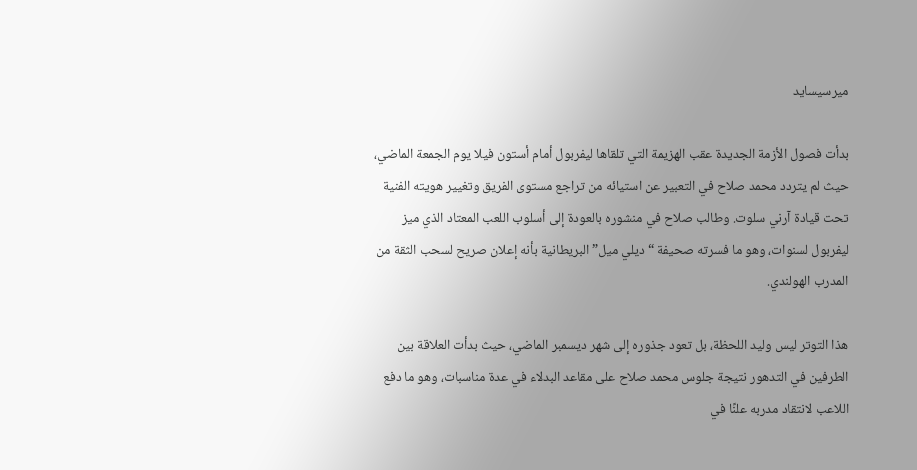ميرسيسايد

بدأت فصول الأزمة الجديدة عقب الهزيمة التي تلقاها ليفربول أمام أستون فيلا يوم الجمعة الماضي، حيث لم يتردد محمد صلاح في التعبير عن استيائه من تراجع مستوى الفريق وتغيير هويته الفنية تحت قيادة آرني سلوت. وطالب صلاح في منشوره بالعودة إلى أسلوب اللعب المعتاد الذي ميز ليفربول لسنوات، وهو ما فسرته صحيفة “ديلي ميل” البريطانية بأنه إعلان صريح لسحب الثقة من المدرب الهولندي.

هذا التوتر ليس وليد اللحظة، بل تعود جذوره إلى شهر ديسمبر الماضي، حيث بدأت العلاقة بين الطرفين في التدهور نتيجة جلوس محمد صلاح على مقاعد البدلاء في عدة مناسبات، وهو ما دفع اللاعب لانتقاد مدربه علنًا في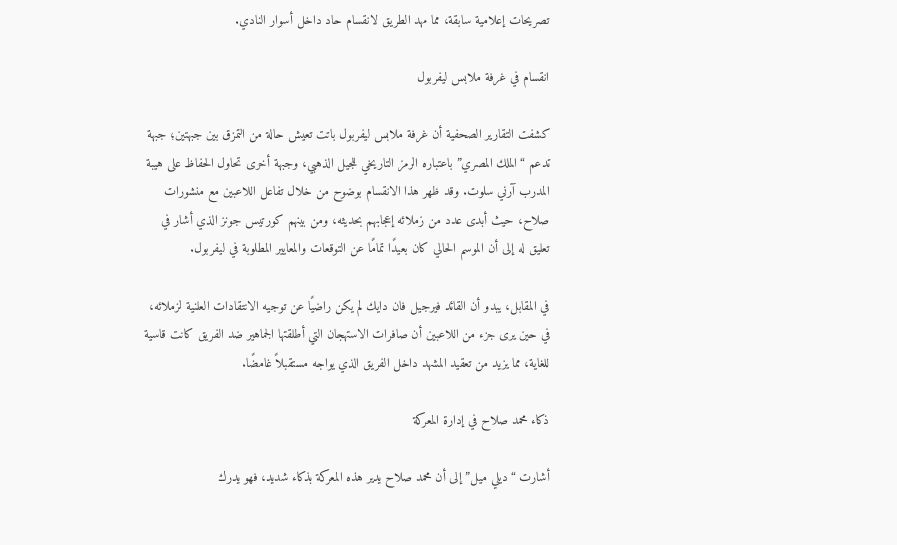تصريحات إعلامية سابقة، مما مهد الطريق لانقسام حاد داخل أسوار النادي.

انقسام في غرفة ملابس ليفربول

كشفت التقارير الصحفية أن غرفة ملابس ليفربول باتت تعيش حالة من التمزق بين جبهتين؛ جبهة تدعم “الملك المصري” باعتباره الرمز التاريخي للجيل الذهبي، وجبهة أخرى تحاول الحفاظ على هيبة المدرب آرني سلوت. وقد ظهر هذا الانقسام بوضوح من خلال تفاعل اللاعبين مع منشورات صلاح، حيث أبدى عدد من زملائه إعجابهم بحديثه، ومن بينهم كورتيس جونز الذي أشار في تعليق له إلى أن الموسم الحالي كان بعيدًا تمامًا عن التوقعات والمعايير المطلوبة في ليفربول.

في المقابل، يبدو أن القائد فيرجيل فان دايك لم يكن راضيًا عن توجيه الانتقادات العلنية لزملائه، في حين يرى جزء من اللاعبين أن صافرات الاستهجان التي أطلقتها الجماهير ضد الفريق كانت قاسية للغاية، مما يزيد من تعقيد المشهد داخل الفريق الذي يواجه مستقبلاً غامضًا.

ذكاء محمد صلاح في إدارة المعركة

أشارت “ديلي ميل” إلى أن محمد صلاح يدير هذه المعركة بذكاء شديد، فهو يدرك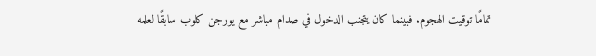تمامًا توقيت الهجوم. فبينما كان يتجنب الدخول في صدام مباشر مع يورجن كلوب سابقًا لعلمه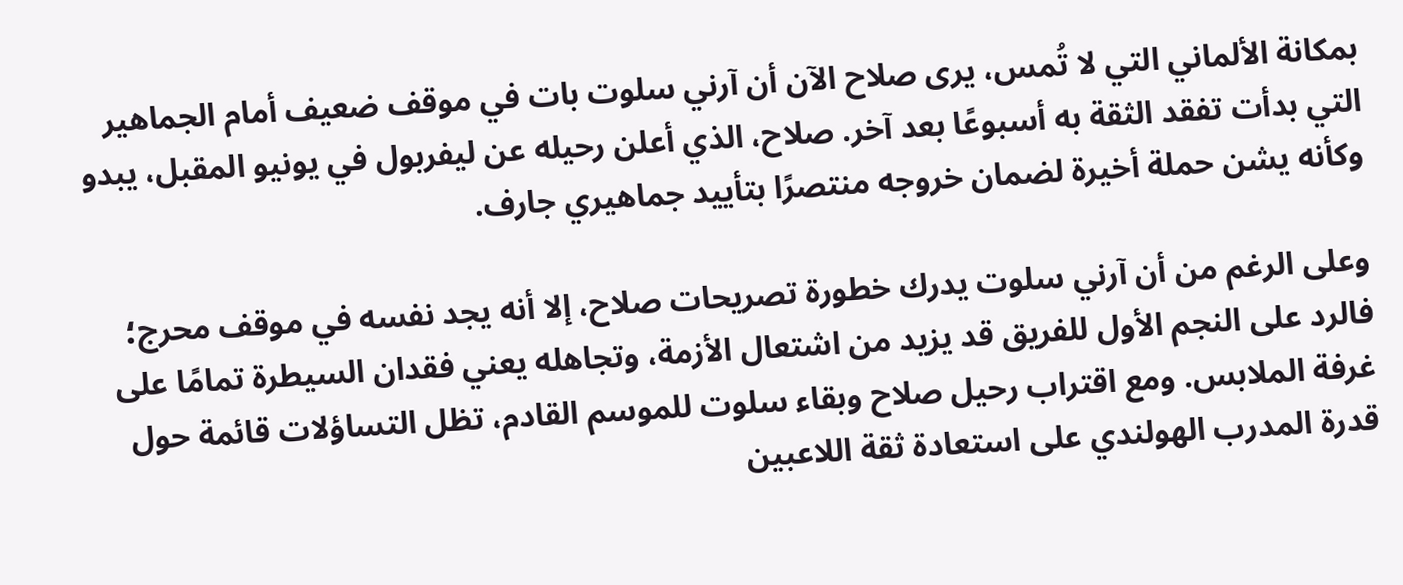بمكانة الألماني التي لا تُمس، يرى صلاح الآن أن آرني سلوت بات في موقف ضعيف أمام الجماهير التي بدأت تفقد الثقة به أسبوعًا بعد آخر. صلاح، الذي أعلن رحيله عن ليفربول في يونيو المقبل، يبدو وكأنه يشن حملة أخيرة لضمان خروجه منتصرًا بتأييد جماهيري جارف.

وعلى الرغم من أن آرني سلوت يدرك خطورة تصريحات صلاح، إلا أنه يجد نفسه في موقف محرج؛ فالرد على النجم الأول للفريق قد يزيد من اشتعال الأزمة، وتجاهله يعني فقدان السيطرة تمامًا على غرفة الملابس. ومع اقتراب رحيل صلاح وبقاء سلوت للموسم القادم، تظل التساؤلات قائمة حول قدرة المدرب الهولندي على استعادة ثقة اللاعبين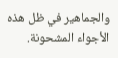والجماهير في ظل هذه الأجواء المشحونة.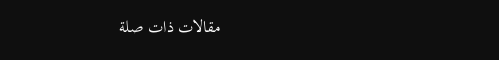مقالات ذات صلة